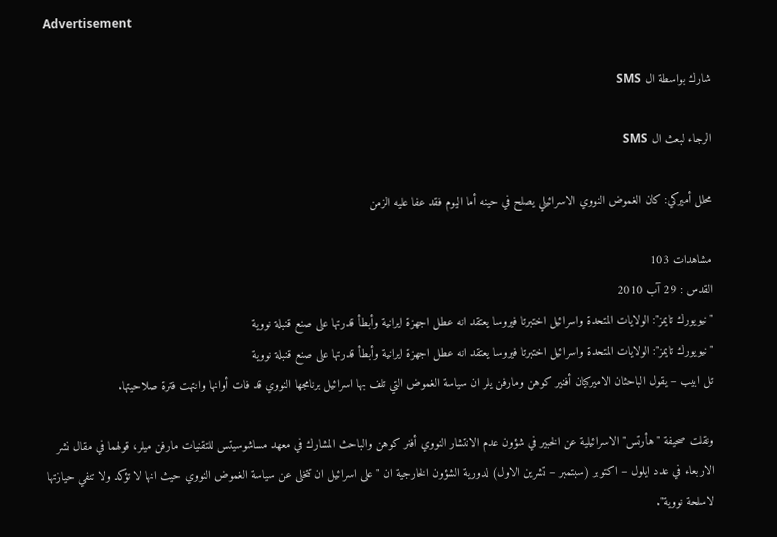Advertisement

شارك بواسطة ال SMS

الرجاء لبعث ال SMS

محلل أميركي: كان الغموض النووي الاسرائيلي يصلح في حينه أما اليوم فقد عفا عليه الزمن

مشاهدات 103
القدس : 29 آب 2010
"نيويورك تايمز": الولايات المتحدة واسرائيل اختبرتا فيروسا يعتقد انه عطل اجهزة ايرانية وأبطأ قدرتها على صنع قنبلة نووية
"نيويورك تايمز": الولايات المتحدة واسرائيل اختبرتا فيروسا يعتقد انه عطل اجهزة ايرانية وأبطأ قدرتها على صنع قنبلة نووية
تل ابيب – يقول الباحثان الاميركيان أفنير كوهن ومارفن يلر ان سياسة الغموض التي تلف بها اسرائيل برنامجها النووي قد فات أوانها وانتهت فترة صلاحيتها.

ونقلت صحيفة "هأرتس" الاسرائيلية عن الخبير في شؤون عدم الانتشار النووي أفنر كوهن والباحث المشارك في معهد مساشوسيتس للتقنيات مارفن ميلر، قولهما في مقال نشر الاربعاء في عدد ايلول – اكتوبر (سبتمبر – تشرين الاول) لدورية الشؤون الخارجية ان "على اسرائيل ان تتخلى عن سياسة الغموض النووي حيث انها لا تؤكد ولا تنفي حيازتها لاسلحة نووية".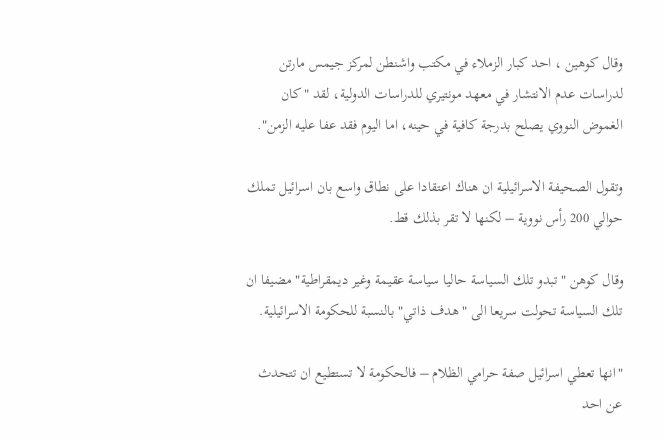وقال كوهين ، احد كبار الزملاء في مكتب واشنطن لمركز جيمس مارتن لدراسات عدم الانتشار في معهد مونتيري للدراسات الدولية، لقد "كان الغموض النووي يصلح بدرجة كافية في حينه، اما اليوم فقد عفا عليه الزمن".

وتقول الصحيفة الاسرائيلية ان هناك اعتقادا على نطاق واسع بان اسرائيل تملك حوالي 200 رأس نووية – لكنها لا تقر بذلك قط.

وقال كوهن "تبدو تلك السياسة حاليا سياسة عقيمة وغير ديمقراطية" مضيفا ان تلك السياسة تحولت سريعا الى "هدف ذاتي" بالنسبة للحكومة الاسرائيلية.

"انها تعطي اسرائيل صفة حرامي الظلام – فالحكومة لا تستطيع ان تتحدث عن احد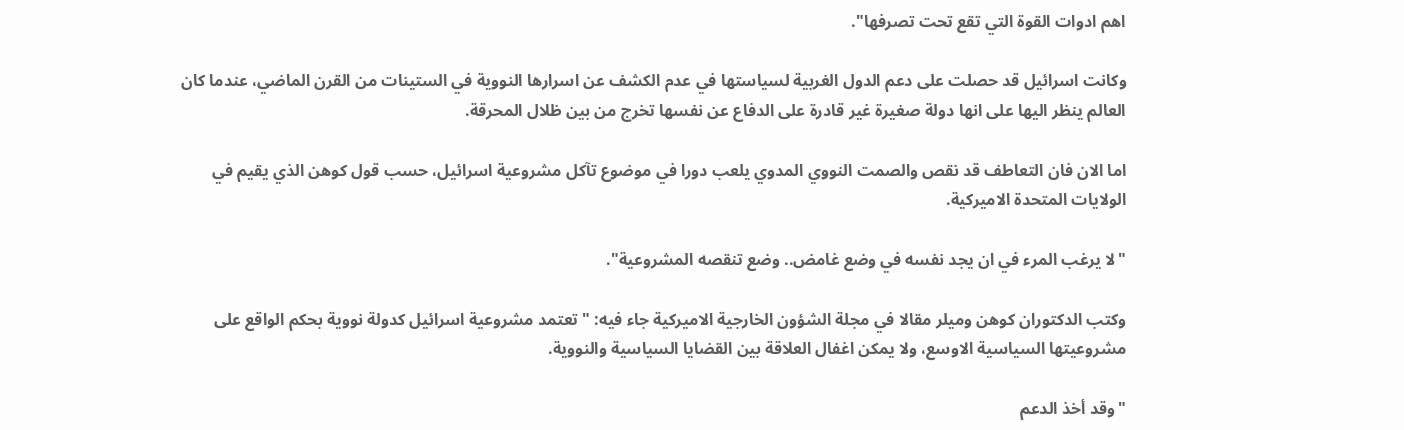اهم ادوات القوة التي تقع تحت تصرفها".

وكانت اسرائيل قد حصلت على دعم الدول الغربية لسياستها في عدم الكشف عن اسرارها النووية في الستينات من القرن الماضي، عندما كان العالم ينظر اليها على انها دولة صغيرة غير قادرة على الدفاع عن نفسها تخرج من بين ظلال المحرقة.

اما الان فان التعاطف قد نقص والصمت النووي المدوي يلعب دورا في موضوع تآكل مشروعية اسرائيل، حسب قول كوهن الذي يقيم في الولايات المتحدة الاميركية.

"لا يرغب المرء في ان يجد نفسه في وضع غامض.. وضع تنقصه المشروعية".

وكتب الدكتوران كوهن وميلر مقالا في مجلة الشؤون الخارجية الاميركية جاء فيه: "تعتمد مشروعية اسرائيل كدولة نووية بحكم الواقع على مشروعيتها السياسية الاوسع، ولا يمكن اغفال العلاقة بين القضايا السياسية والنووية.

"وقد أخذ الدعم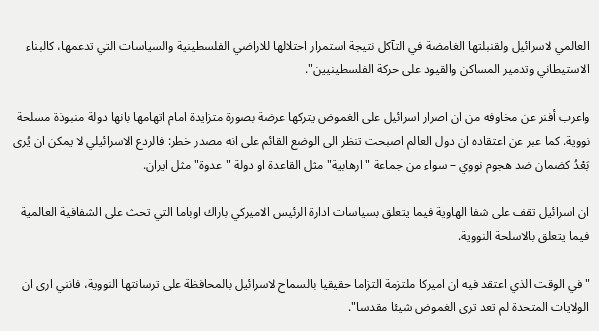العالمي لاسرائيل ولقنبلتها الغامضة في التآكل نتيجة استمرار احتلالها للاراضي الفلسطينية والسياسات التي تدعمها، كالبناء الاستيطاني وتدمير المساكن والقيود على حركة الفلسطينيين".

واعرب أفنر عن مخاوفه من ان اصرار اسرائيل على الغموض يتركها عرضة بصورة متزايدة امام اتهامها بانها دولة منبوذة مسلحة نووية. كما عبر عن اعتقاده ان دول العالم اصبحت تنظر الى الوضع القائم على انه مصدر خطر: فالردع الاسرائيلي لا يمكن ان يُرى بَعْدُ كضمان ضد هجوم نووي – سواء من جماعة "ارهابية" مثل القاعدة او دولة "عدوة" مثل ايران.

ان اسرائيل تقف على شفا الهاوية فيما يتعلق بسياسات ادارة الرئيس الاميركي باراك اوباما التي تحث على الشفافية العالمية فيما يتعلق بالاسلحة النووية.

"في الوقت الذي اعتقد فيه ان اميركا ملتزمة التزاما حقيقيا بالسماح لاسرائيل بالمحافظة على ترسانتها النووية، فانني ارى ان الولايات المتحدة لم تعد ترى الغموض شيئا مقدسا".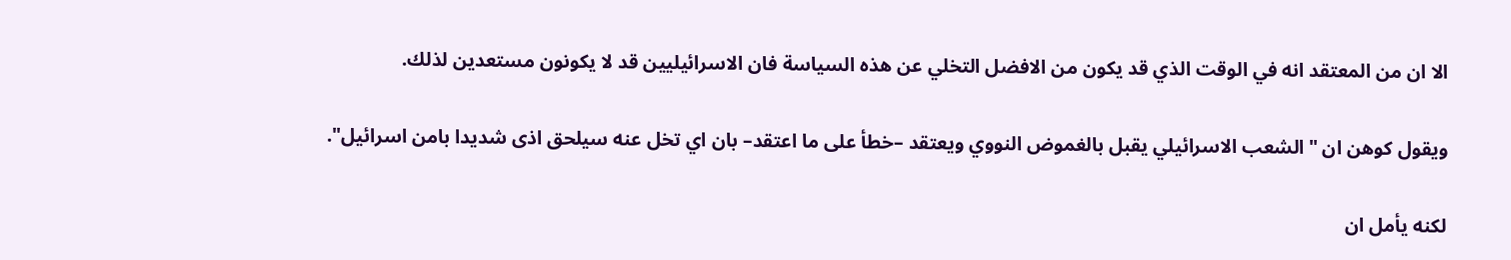الا ان من المعتقد انه في الوقت الذي قد يكون من الافضل التخلي عن هذه السياسة فان الاسرائيليين قد لا يكونون مستعدين لذلك.

ويقول كوهن ان "الشعب الاسرائيلي يقبل بالغموض النووي ويعتقد –خطأ على ما اعتقد– بان اي تخل عنه سيلحق اذى شديدا بامن اسرائيل".

لكنه يأمل ان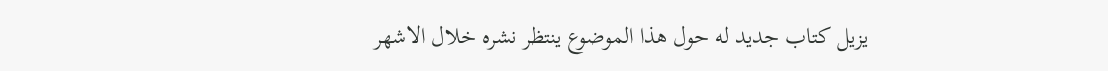يزيل كتاب جديد له حول هذا الموضوع ينتظر نشره خلال الاشهر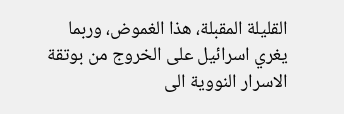القليلة المقبلة، هذا الغموض، وربما يغري اسرائيل على الخروج من بوتقة الاسرار النووية الى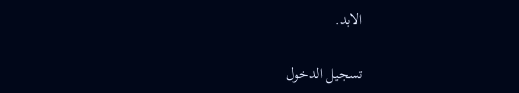الابد.

تسجيل الدخول